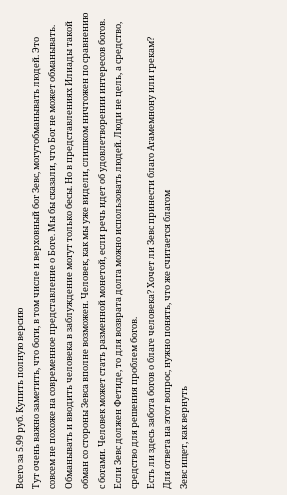Всего за 5.99 руб. Купить полную версию
Тут очень важно заметить, что боги, в том числе и верховный бог Зевс, могутобманывать людей. Это совсем не похоже на современное представление о Боге. Мы бы сказали, что Бог не может обманывать. Обманывать и вводить человека в заблуждение могут только бесы. Но в представлениях Илиады такой обман со стороны Зевса вполне возможен. Человек, как мы уже видели, слишком ничтожен по сравнению с богами. Человек может стать разменной монетой, если речь идет об удовлетворении интересов богов. Если Зевс должен Фетиде, то для возврата долга можно использовать людей. Люди не цель, а средство, средство для решения проблем богов.
Есть ли здесь забота богов о благе человека? Хочет ли Зевс принести благо Агамемнону или грекам?
Для ответа на этот вопрос, нужно понять, что же считается благом
Зевс ищет, как вернуть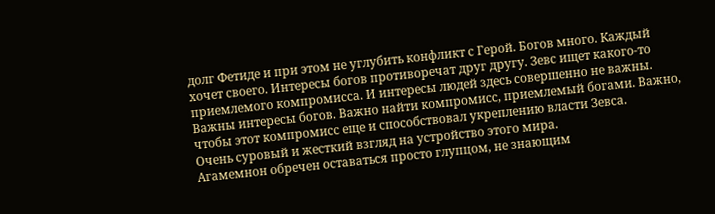долг Фетиде и при этом не углубить конфликт с Герой. Богов много. Каждый хочет своего. Интересы богов противоречат друг другу. Зевс ищет какого-то приемлемого компромисса. И интересы людей здесь совершенно не важны. Важны интересы богов. Важно найти компромисс, приемлемый богами. Важно, чтобы этот компромисс еще и способствовал укреплению власти Зевса.
Очень суровый и жесткий взгляд на устройство этого мира.
Агамемнон обречен оставаться просто глупцом, не знающим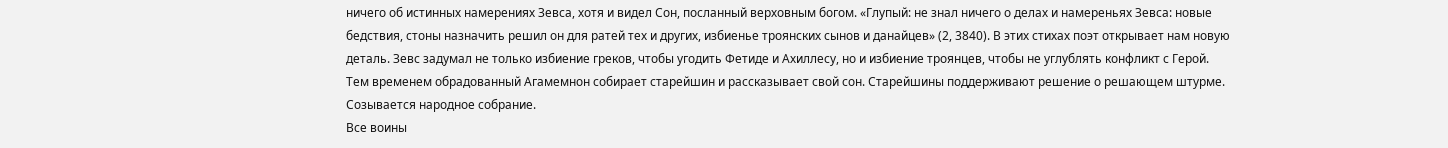ничего об истинных намерениях Зевса, хотя и видел Сон, посланный верховным богом. «Глупый: не знал ничего о делах и намереньях Зевса: новые бедствия, стоны назначить решил он для ратей тех и других, избиенье троянских сынов и данайцев» (2, 3840). В этих стихах поэт открывает нам новую деталь. Зевс задумал не только избиение греков, чтобы угодить Фетиде и Ахиллесу, но и избиение троянцев, чтобы не углублять конфликт с Герой.
Тем временем обрадованный Агамемнон собирает старейшин и рассказывает свой сон. Старейшины поддерживают решение о решающем штурме. Созывается народное собрание.
Все воины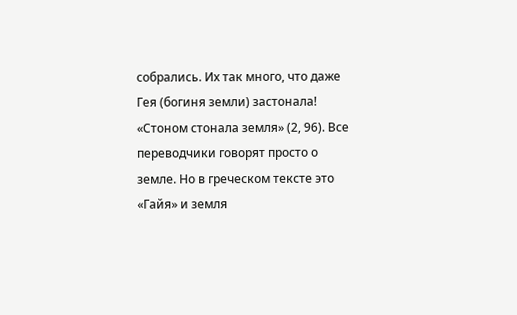собрались. Их так много, что даже Гея (богиня земли) застонала! «Стоном стонала земля» (2, 96). Все переводчики говорят просто о земле. Но в греческом тексте это «Гайя» и земля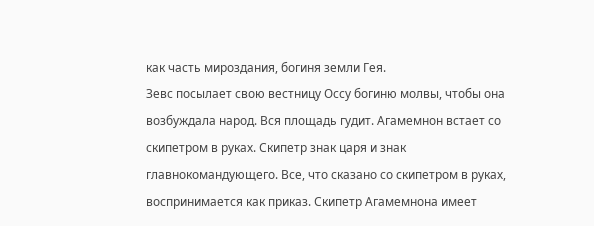как часть мироздания, богиня земли Гея.
Зевс посылает свою вестницу Оссу богиню молвы, чтобы она возбуждала народ. Вся площадь гудит. Агамемнон встает со скипетром в руках. Скипетр знак царя и знак главнокомандующего. Все, что сказано со скипетром в руках, воспринимается как приказ. Скипетр Агамемнона имеет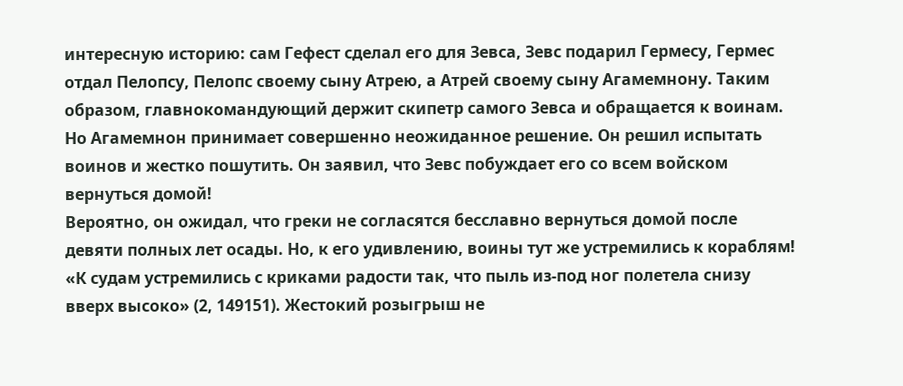интересную историю: сам Гефест сделал его для Зевса, Зевс подарил Гермесу, Гермес отдал Пелопсу, Пелопс своему сыну Атрею, а Атрей своему сыну Агамемнону. Таким образом, главнокомандующий держит скипетр самого Зевса и обращается к воинам. Но Агамемнон принимает совершенно неожиданное решение. Он решил испытать воинов и жестко пошутить. Он заявил, что Зевс побуждает его со всем войском вернуться домой!
Вероятно, он ожидал, что греки не согласятся бесславно вернуться домой после девяти полных лет осады. Но, к его удивлению, воины тут же устремились к кораблям! «К судам устремились с криками радости так, что пыль из-под ног полетела снизу вверх высоко» (2, 149151). Жестокий розыгрыш не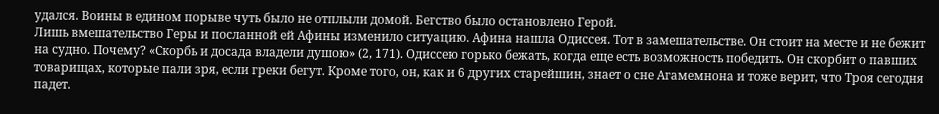удался. Воины в едином порыве чуть было не отплыли домой. Бегство было остановлено Герой.
Лишь вмешательство Геры и посланной ей Афины изменило ситуацию. Афина нашла Одиссея. Тот в замешательстве. Он стоит на месте и не бежит на судно. Почему? «Скорбь и досада владели душою» (2, 171). Одиссею горько бежать, когда еще есть возможность победить. Он скорбит о павших товарищах, которые пали зря, если греки бегут. Кроме того, он, как и 6 других старейшин, знает о сне Агамемнона и тоже верит, что Троя сегодня падет.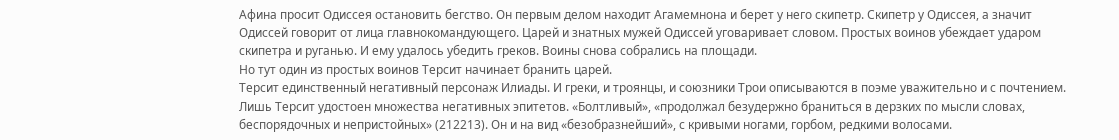Афина просит Одиссея остановить бегство. Он первым делом находит Агамемнона и берет у него скипетр. Скипетр у Одиссея, а значит Одиссей говорит от лица главнокомандующего. Царей и знатных мужей Одиссей уговаривает словом. Простых воинов убеждает ударом скипетра и руганью. И ему удалось убедить греков. Воины снова собрались на площади.
Но тут один из простых воинов Терсит начинает бранить царей.
Терсит единственный негативный персонаж Илиады. И греки, и троянцы, и союзники Трои описываются в поэме уважительно и с почтением. Лишь Терсит удостоен множества негативных эпитетов. «Болтливый», «продолжал безудержно браниться в дерзких по мысли словах, беспорядочных и непристойных» (212213). Он и на вид «безобразнейший», с кривыми ногами, горбом, редкими волосами.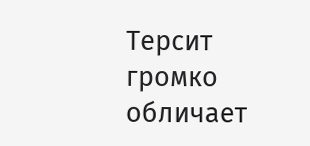Терсит громко обличает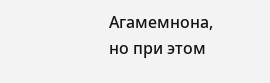Агамемнона, но при этом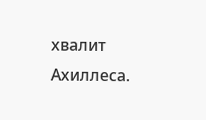хвалит Ахиллеса.